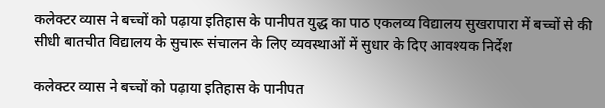कलेक्टर व्यास ने बच्चों को पढ़ाया इतिहास के पानीपत युद्ध का पाठ एकलव्य विद्यालय सुखरापारा में बच्चों से की सीधी बातचीत विद्यालय के सुचारू संचालन के लिए व्यवस्थाओं में सुधार के दिए आवश्यक निर्देश

कलेक्टर व्यास ने बच्चों को पढ़ाया इतिहास के पानीपत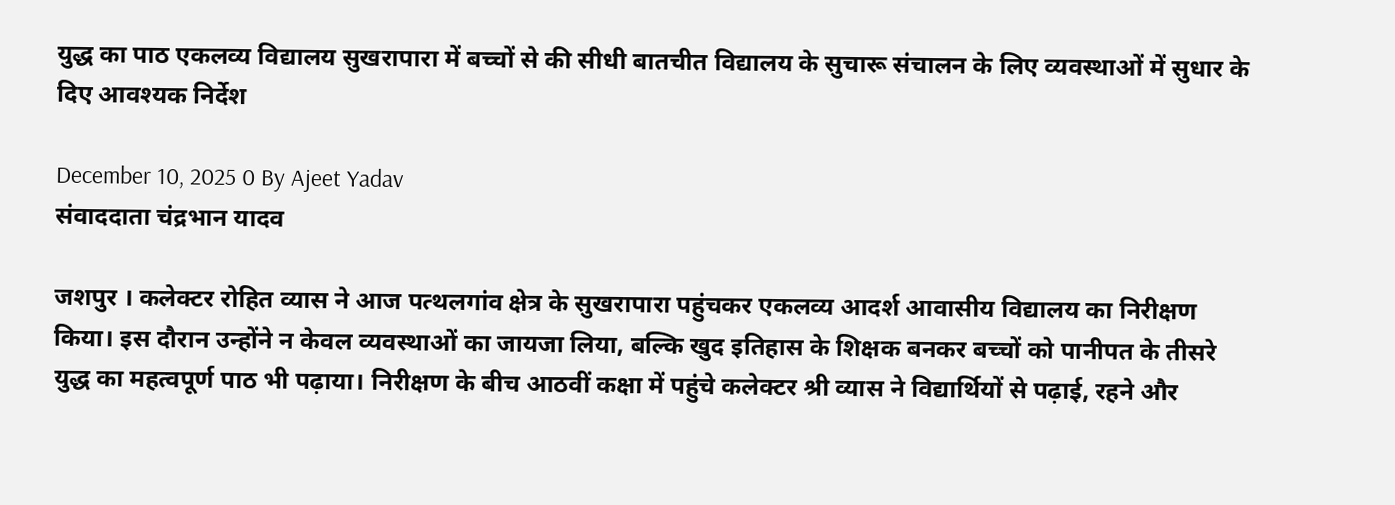युद्ध का पाठ एकलव्य विद्यालय सुखरापारा में बच्चों से की सीधी बातचीत विद्यालय के सुचारू संचालन के लिए व्यवस्थाओं में सुधार के दिए आवश्यक निर्देश

December 10, 2025 0 By Ajeet Yadav
संवाददाता चंद्रभान यादव

जशपुर । कलेक्टर रोहित व्यास ने आज पत्थलगांव क्षेत्र के सुखरापारा पहुंचकर एकलव्य आदर्श आवासीय विद्यालय का निरीक्षण किया। इस दौरान उन्होंने न केवल व्यवस्थाओं का जायजा लिया, बल्कि खुद इतिहास के शिक्षक बनकर बच्चों को पानीपत के तीसरे युद्ध का महत्वपूर्ण पाठ भी पढ़ाया। निरीक्षण के बीच आठवीं कक्षा में पहुंचे कलेक्टर श्री व्यास ने विद्यार्थियों से पढ़ाई, रहने और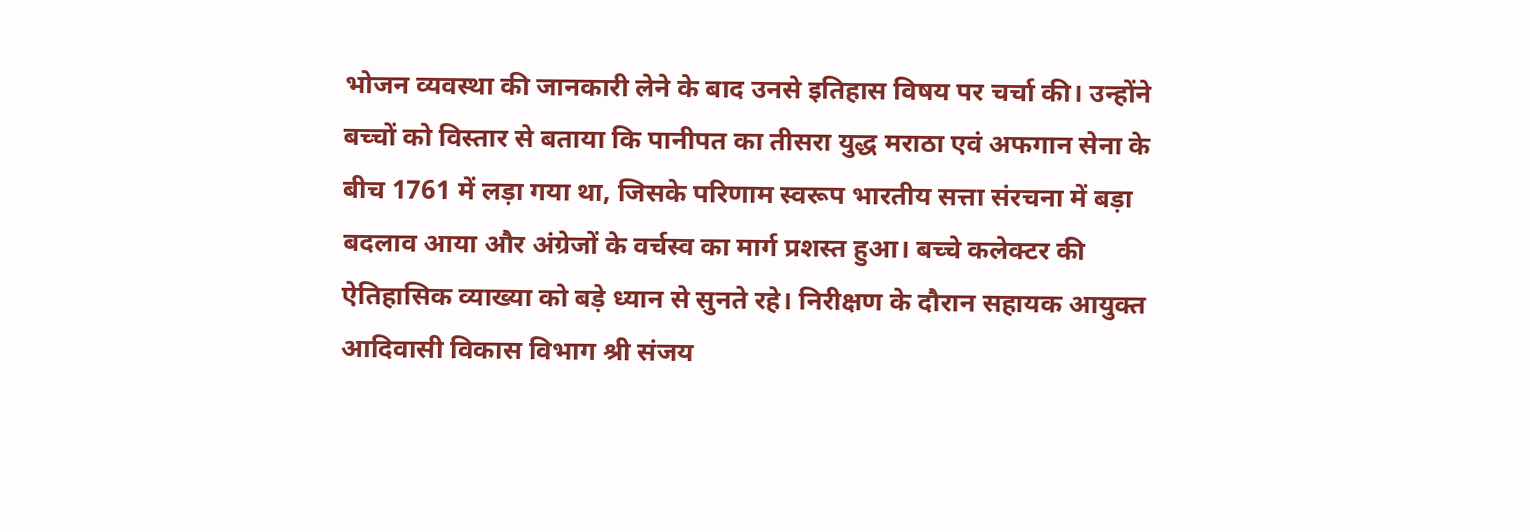भोजन व्यवस्था की जानकारी लेने के बाद उनसे इतिहास विषय पर चर्चा की। उन्होंने बच्चों को विस्तार से बताया कि पानीपत का तीसरा युद्ध मराठा एवं अफगान सेना के बीच 1761 में लड़ा गया था, जिसके परिणाम स्वरूप भारतीय सत्ता संरचना में बड़ा बदलाव आया और अंग्रेजों के वर्चस्व का मार्ग प्रशस्त हुआ। बच्चे कलेक्टर की ऐतिहासिक व्याख्या को बड़े ध्यान से सुनते रहे। निरीक्षण के दौरान सहायक आयुक्त आदिवासी विकास विभाग श्री संजय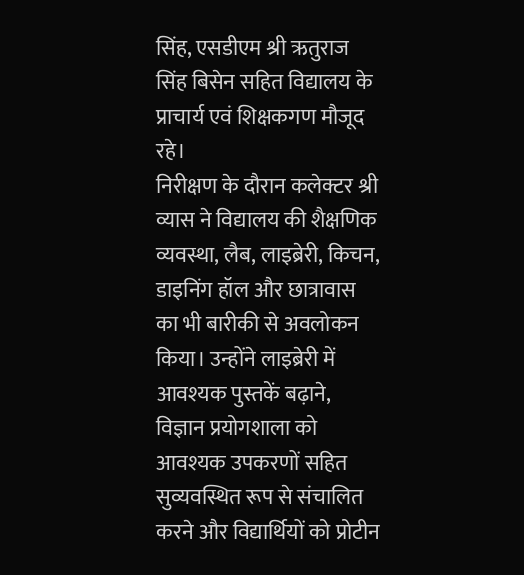सिंह, एसडीएम श्री ऋतुराज सिंह बिसेन सहित विद्यालय के प्राचार्य एवं शिक्षकगण मौजूद रहे।
निरीक्षण के दौरान कलेक्टर श्री व्यास ने विद्यालय की शैक्षणिक व्यवस्था, लैब, लाइब्रेरी, किचन, डाइनिंग हॉल और छात्रावास का भी बारीकी से अवलोकन किया। उन्होंने लाइब्रेरी में आवश्यक पुस्तकें बढ़ाने, विज्ञान प्रयोगशाला को आवश्यक उपकरणों सहित सुव्यवस्थित रूप से संचालित करने और विद्यार्थियों को प्रोटीन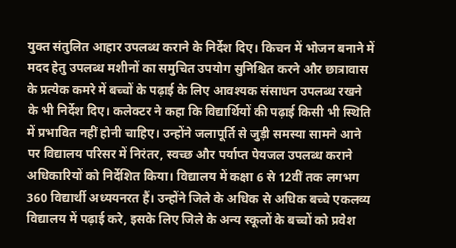युक्त संतुलित आहार उपलब्ध कराने के निर्देश दिए। किचन में भोजन बनाने में मदद हेतु उपलब्ध मशीनों का समुचित उपयोग सुनिश्चित करने और छात्रावास के प्रत्येक कमरे में बच्चों के पढ़ाई के लिए आवश्यक संसाधन उपलब्ध रखने के भी निर्देश दिए। कलेक्टर ने कहा कि विद्यार्थियों की पढ़ाई किसी भी स्थिति में प्रभावित नहीं होनी चाहिए। उन्होंने जलापूर्ति से जुड़ी समस्या सामने आने पर विद्यालय परिसर में निरंतर, स्वच्छ और पर्याप्त पेयजल उपलब्ध कराने अधिकारियों को निर्देशित किया। विद्यालय में कक्षा 6 से 12वीं तक लगभग 360 विद्यार्थी अध्ययनरत हैं। उन्होंने जिले के अधिक से अधिक बच्चे एकलव्य विद्यालय में पढ़ाई करे, इसके लिए जिले के अन्य स्कूलों के बच्चों को प्रवेश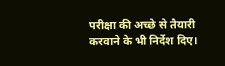परीक्षा की अच्छे से तैयारी करवाने के भी निर्देश दिए।